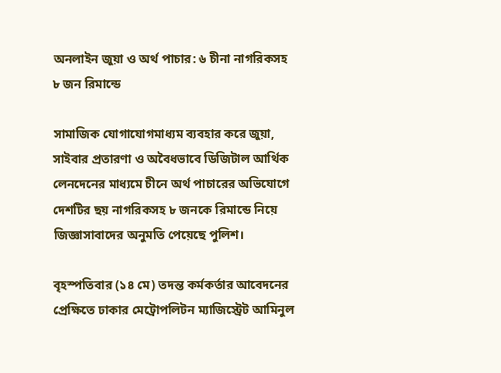অনলাইন জুয়া ও অর্থ পাচার: ৬ চীনা নাগরিকসহ ৮ জন রিমান্ডে

সামাজিক যোগাযোগমাধ্যম ব্যবহার করে জুয়া, সাইবার প্রতারণা ও অবৈধভাবে ডিজিটাল আর্থিক লেনদেনের মাধ্যমে চীনে অর্থ পাচারের অভিযোগে দেশটির ছয় নাগরিকসহ ৮ জনকে রিমান্ডে নিয়ে জিজ্ঞাসাবাদের অনুমতি পেয়েছে পুলিশ।

বৃহস্পতিবার (১৪ মে) তদন্ত কর্মকর্তার আবেদনের প্রেক্ষিতে ঢাকার মেট্রোপলিটন ম্যাজিস্ট্রেট আমিনুল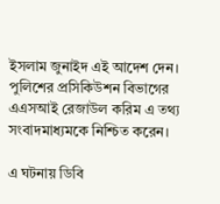ইসলাম জুনাইদ এই আদেশ দেন। পুলিশের প্রসিকিউশন বিভাগের এএসআই রেজাউল করিম এ তথ্য সংবাদমাধ্যমকে নিশ্চিত করেন।

এ ঘটনায় ডিবি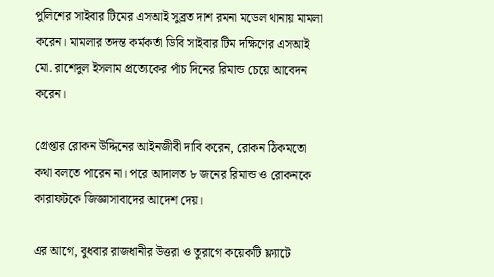পুলিশের সাইবার টিমের এসআই সুব্রত দাশ রমনা মডেল থানায় মামলা করেন। মামলার তদন্ত কর্মকর্তা ডিবি সাইবার টিম দক্ষিণের এসআই মো. রাশেদুল ইসলাম প্রত্যেকের পাঁচ দিনের রিমান্ড চেয়ে আবেদন করেন।

গ্রেপ্তার রোকন উদ্দিনের আইনজীবী দাবি করেন, রোকন ঠিকমতো কথা বলতে পারেন না। পরে আদালত ৮ জনের রিমান্ড ও রোকনকে কারাফটকে জিজ্ঞাসাবাদের আদেশ দেয়।

এর আগে, বুধবার রাজধানীর উত্তরা ও তুরাগে কয়েকটি ফ্ল্যাটে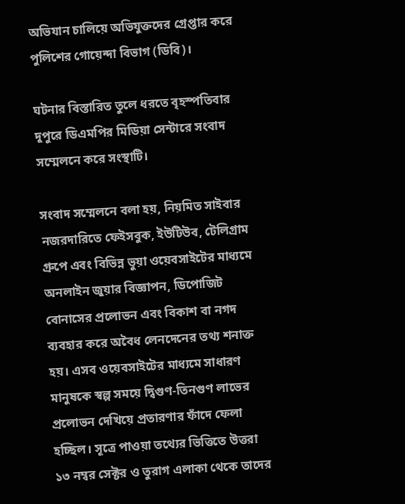অভিযান চালিয়ে অভিযুক্তদের গ্রেপ্তার করে পুলিশের গোয়েন্দা বিভাগ (ডিবি)।

ঘটনার বিস্তারিত তুলে ধরতে বৃহস্পতিবার দুপুরে ডিএমপির মিডিয়া সেন্টারে সংবাদ সম্মেলনে করে সংস্থাটি।

সংবাদ সম্মেলনে বলা হয়, নিয়মিত সাইবার নজরদারিতে ফেইসবুক, ইউটিউব, টেলিগ্রাম গ্রুপে এবং বিভিন্ন ভুয়া ওয়েবসাইটের মাধ্যমে অনলাইন জুয়ার বিজ্ঞাপন, ডিপোজিট বোনাসের প্রলোভন এবং বিকাশ বা নগদ ব্যবহার করে অবৈধ লেনদেনের তথ্য শনাক্ত হয়। এসব ওয়েবসাইটের মাধ্যমে সাধারণ মানুষকে স্বল্প সময়ে দ্বিগুণ-তিনগুণ লাভের প্রলোভন দেখিয়ে প্রতারণার ফাঁদে ফেলা হচ্ছিল। সূত্রে পাওয়া তথ্যের ভিত্তিতে উত্তরা ১৩ নম্বর সেক্টর ও তুরাগ এলাকা থেকে তাদের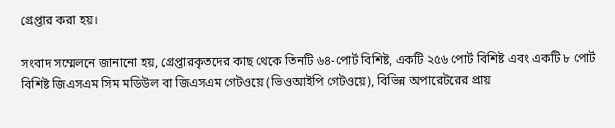গ্রেপ্তার করা হয়।

সংবাদ সম্মেলনে জানানো হয়, গ্রেপ্তারকৃতদের কাছ থেকে তিনটি ৬৪-পোর্ট বিশিষ্ট, একটি ২৫৬ পোর্ট বিশিষ্ট এবং একটি ৮ পোর্ট বিশিষ্ট জিএসএম সিম মডিউল বা জিএসএম গেটওয়ে (ভিওআইপি গেটওয়ে), বিভিন্ন অপারেটরের প্রায়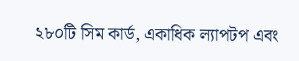২৮০টি সিম কার্ড, একাধিক ল্যাপটপ এবং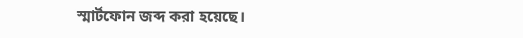স্মার্টফোন জব্দ করা হয়েছে।